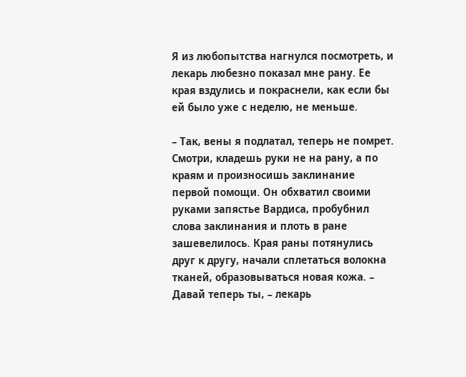Я из любопытства нагнулся посмотреть, и лекарь любезно показал мне рану. Ее края вздулись и покраснели, как если бы ей было уже с неделю, не меньше.

– Так, вены я подлатал, теперь не помрет. Смотри, кладешь руки не на рану, а по краям и произносишь заклинание первой помощи. Он обхватил своими руками запястье Вардиса, пробубнил слова заклинания и плоть в ране зашевелилось. Края раны потянулись друг к другу, начали сплетаться волокна тканей, образовываться новая кожа. – Давай теперь ты, – лекарь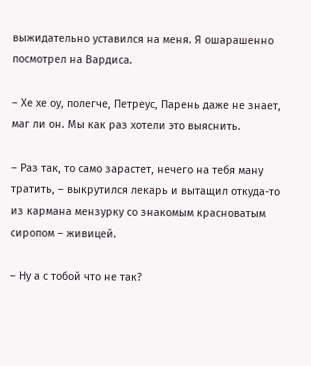выжидательно уставился на меня. Я ошарашенно посмотрел на Вардиса.

– Хе хе оу, полегче, Петреус, Парень даже не знает, маг ли он. Мы как раз хотели это выяснить.

– Раз так, то само зарастет, нечего на тебя ману тратить, – выкрутился лекарь и вытащил откуда-то из кармана мензурку со знакомым красноватым сиропом – живицей.

– Ну а с тобой что не так?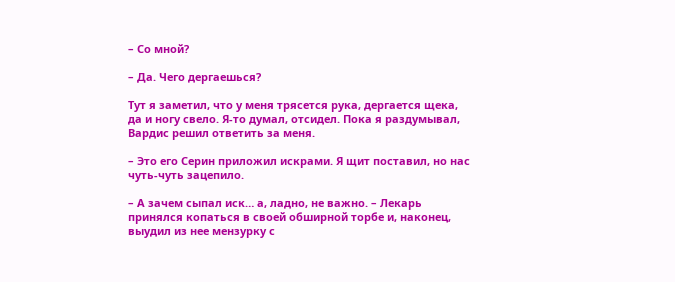– Со мной?

– Да. Чего дергаешься?

Тут я заметил, что у меня трясется рука, дергается щека, да и ногу свело. Я-то думал, отсидел. Пока я раздумывал, Вардис решил ответить за меня.

– Это его Серин приложил искрами. Я щит поставил, но нас чуть-чуть зацепило.

– А зачем сыпал иск… а, ладно, не важно. – Лекарь принялся копаться в своей обширной торбе и, наконец, выудил из нее мензурку с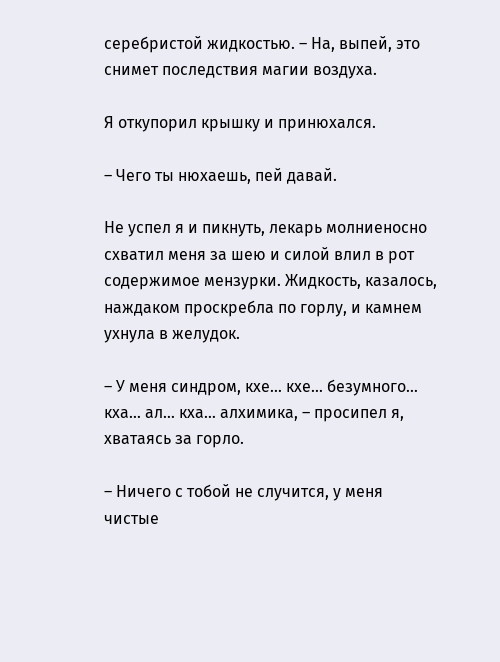серебристой жидкостью. – На, выпей, это снимет последствия магии воздуха.

Я откупорил крышку и принюхался.

– Чего ты нюхаешь, пей давай.

Не успел я и пикнуть, лекарь молниеносно схватил меня за шею и силой влил в рот содержимое мензурки. Жидкость, казалось, наждаком проскребла по горлу, и камнем ухнула в желудок.

– У меня синдром, кхе… кхе… безумного… кха… ал… кха… алхимика, – просипел я, хватаясь за горло.

– Ничего с тобой не случится, у меня чистые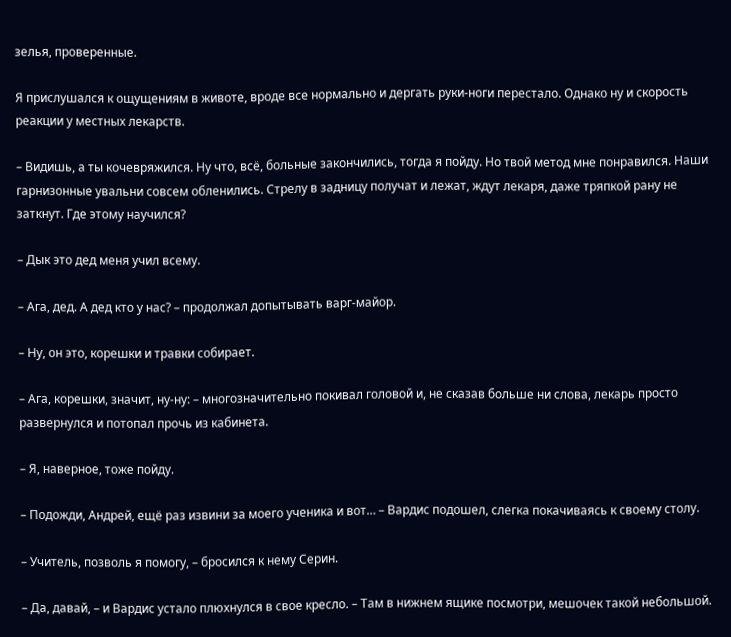зелья, проверенные.

Я прислушался к ощущениям в животе, вроде все нормально и дергать руки-ноги перестало. Однако ну и скорость реакции у местных лекарств.

– Видишь, а ты кочевряжился. Ну что, всё, больные закончились, тогда я пойду. Но твой метод мне понравился. Наши гарнизонные увальни совсем обленились. Стрелу в задницу получат и лежат, ждут лекаря, даже тряпкой рану не заткнут. Где этому научился?

– Дык это дед меня учил всему.

– Ага, дед. А дед кто у нас? – продолжал допытывать варг-майор.

– Ну, он это, корешки и травки собирает.

– Ага, корешки, значит, ну-ну: – многозначительно покивал головой и, не сказав больше ни слова, лекарь просто развернулся и потопал прочь из кабинета.

– Я, наверное, тоже пойду.

– Подожди, Андрей, ещё раз извини за моего ученика и вот… – Вардис подошел, слегка покачиваясь к своему столу.

– Учитель, позволь я помогу, – бросился к нему Серин.

– Да, давай, – и Вардис устало плюхнулся в свое кресло. – Там в нижнем ящике посмотри, мешочек такой небольшой.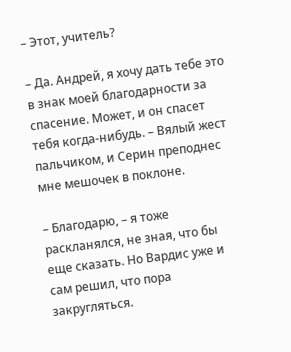– Этот, учитель?

– Да. Андрей, я хочу дать тебе это в знак моей благодарности за спасение. Может, и он спасет тебя когда-нибудь. – Вялый жест пальчиком, и Серин преподнес мне мешочек в поклоне.

– Благодарю, – я тоже раскланялся, не зная, что бы еще сказать. Но Вардис уже и сам решил, что пора закругляться.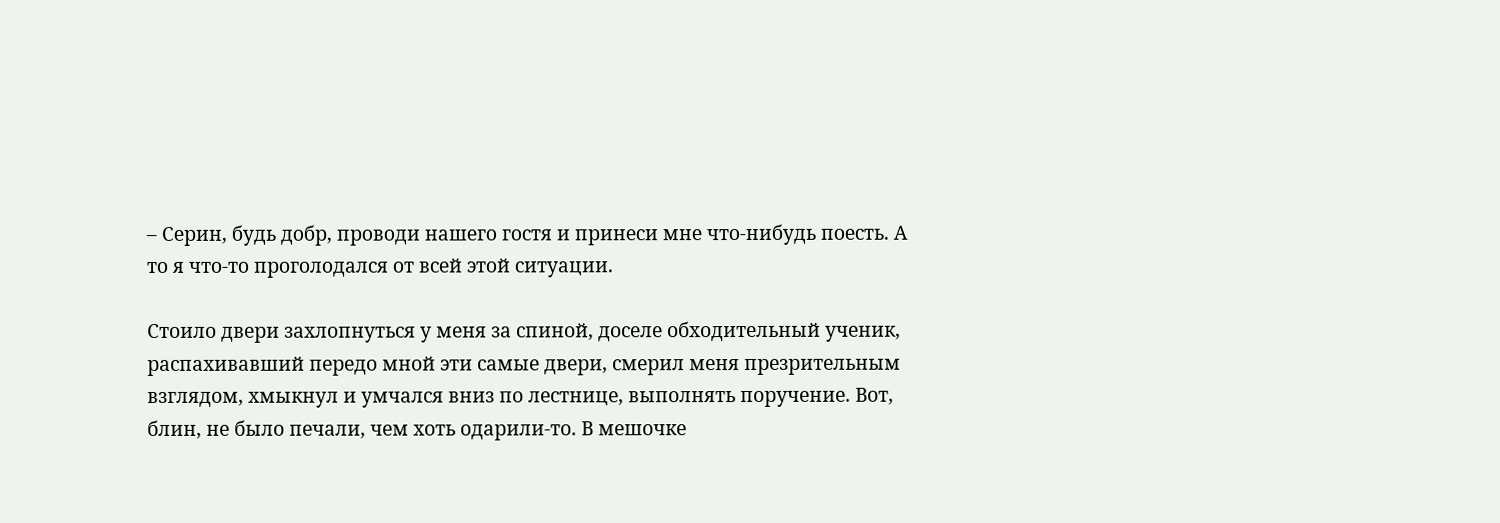– Серин, будь добр, проводи нашего гостя и принеси мне что-нибудь поесть. А то я что-то проголодался от всей этой ситуации.

Стоило двери захлопнуться у меня за спиной, доселе обходительный ученик, распахивавший передо мной эти самые двери, смерил меня презрительным взглядом, хмыкнул и умчался вниз по лестнице, выполнять поручение. Вот, блин, не было печали, чем хоть одарили-то. В мешочке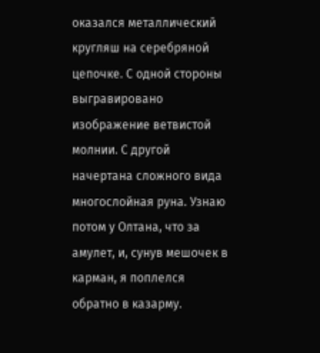оказался металлический кругляш на серебряной цепочке. С одной стороны выгравировано изображение ветвистой молнии. С другой начертана сложного вида многослойная руна. Узнаю потом у Олтана, что за амулет, и, сунув мешочек в карман, я поплелся обратно в казарму.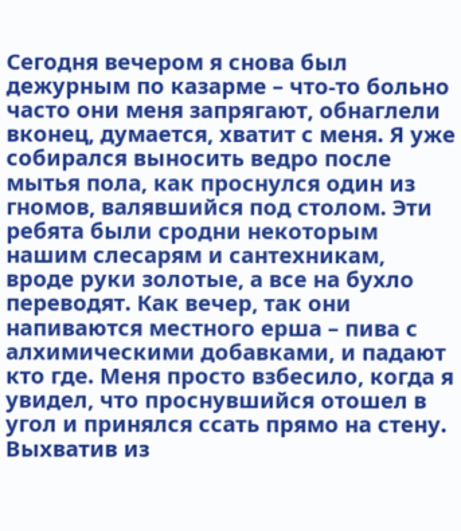Сегодня вечером я снова был дежурным по казарме – что-то больно часто они меня запрягают, обнаглели вконец, думается, хватит с меня. Я уже собирался выносить ведро после мытья пола, как проснулся один из гномов, валявшийся под столом. Эти ребята были сродни некоторым нашим слесарям и сантехникам, вроде руки золотые, а все на бухло переводят. Как вечер, так они напиваются местного ерша – пива с алхимическими добавками, и падают кто где. Меня просто взбесило, когда я увидел, что проснувшийся отошел в угол и принялся ссать прямо на стену. Выхватив из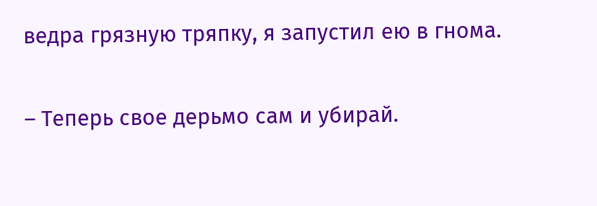ведра грязную тряпку, я запустил ею в гнома.

– Теперь свое дерьмо сам и убирай.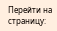Перейти на страницу: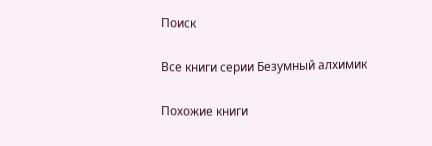Поиск

Все книги серии Безумный алхимик

Похожие книги